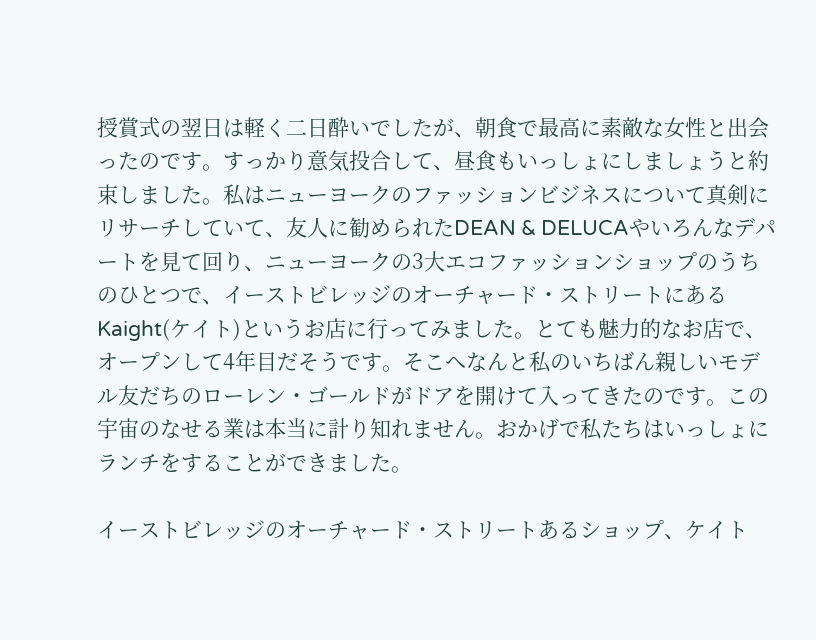授賞式の翌日は軽く二日酔いでしたが、朝食で最高に素敵な女性と出会ったのです。すっかり意気投合して、昼食もいっしょにしましょうと約束しました。私はニューヨークのファッションビジネスについて真剣にリサーチしていて、友人に勧められたDEAN & DELUCAやいろんなデパートを見て回り、ニューヨークの3大エコファッションショップのうちのひとつで、イーストビレッジのオーチャード・ストリートにあるKaight(ケイト)というお店に行ってみました。とても魅力的なお店で、オープンして4年目だそうです。そこへなんと私のいちばん親しいモデル友だちのローレン・ゴールドがドアを開けて入ってきたのです。この宇宙のなせる業は本当に計り知れません。おかげで私たちはいっしょにランチをすることができました。

イーストビレッジのオーチャード・ストリートあるショップ、ケイト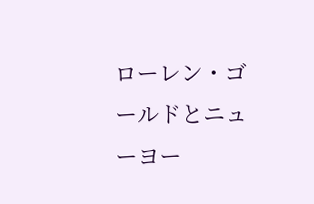ローレン・ゴールドとニューヨー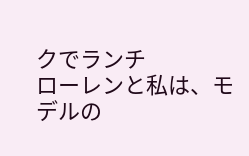クでランチ
ローレンと私は、モデルの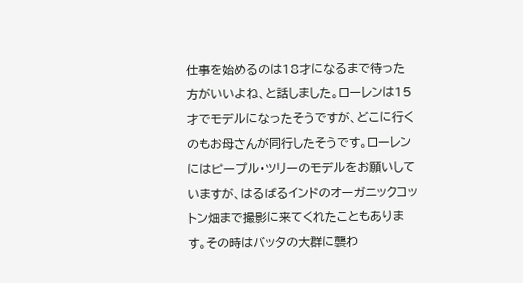仕事を始めるのは18才になるまで待った方がいいよね、と話しました。ローレンは15才でモデルになったそうですが、どこに行くのもお母さんが同行したそうです。ローレンにはピープル・ツリーのモデルをお願いしていますが、はるばるインドのオーガニックコットン畑まで撮影に来てくれたこともあります。その時はバッタの大群に襲わ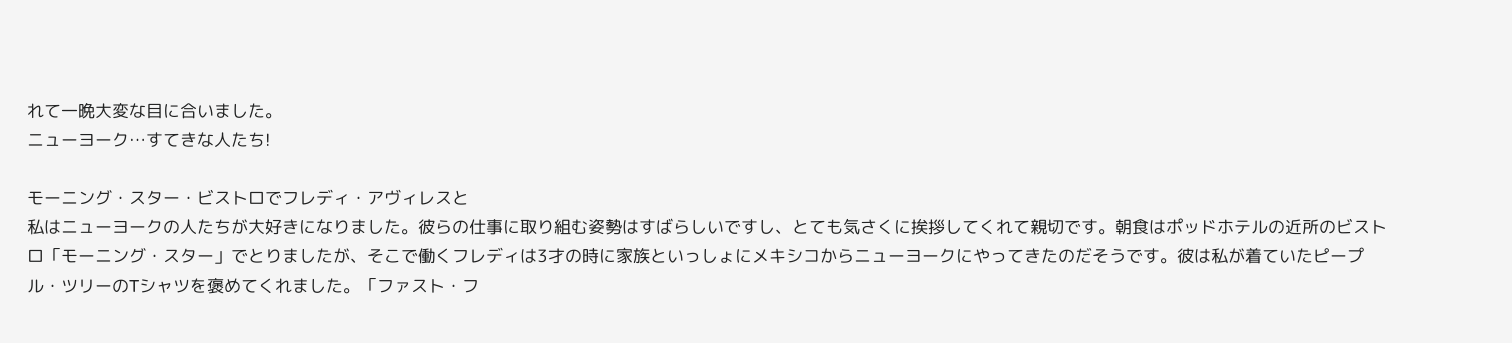れて一晩大変な目に合いました。
ニューヨーク…すてきな人たち!

モーニング・スター・ビストロでフレディ・アヴィレスと
私はニューヨークの人たちが大好きになりました。彼らの仕事に取り組む姿勢はすばらしいですし、とても気さくに挨拶してくれて親切です。朝食はポッドホテルの近所のビストロ「モーニング・スター」でとりましたが、そこで働くフレディは3才の時に家族といっしょにメキシコからニューヨークにやってきたのだそうです。彼は私が着ていたピープル・ツリーのTシャツを褒めてくれました。「ファスト・フ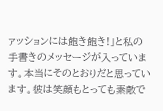ァッションには飽き飽き!」と私の手書きのメッセージが入っています。本当にそのとおりだと思っています。彼は笑顔もとっても素敵で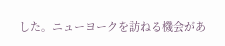した。ニューヨークを訪ねる機会があ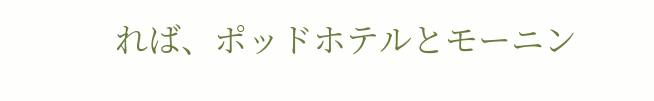れば、ポッドホテルとモーニン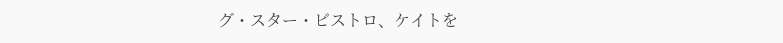グ・スター・ビストロ、ケイトを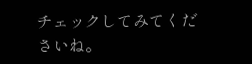チェックしてみてくださいね。